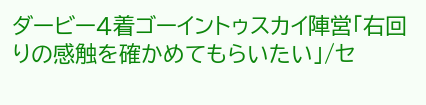ダービー4着ゴーイントゥスカイ陣営「右回りの感触を確かめてもらいたい」/セ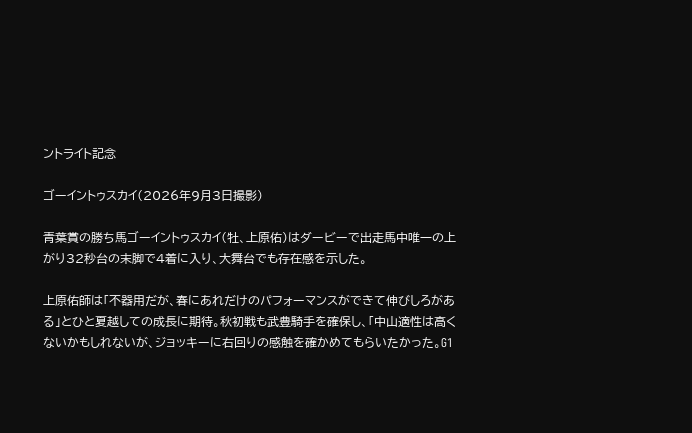ントライト記念

ゴーイントゥスカイ(2026年9月3日撮影)

青葉賞の勝ち馬ゴーイントゥスカイ(牡、上原佑)はダービーで出走馬中唯一の上がり32秒台の末脚で4着に入り、大舞台でも存在感を示した。

上原佑師は「不器用だが、春にあれだけのパフォーマンスができて伸びしろがある」とひと夏越しての成長に期待。秋初戦も武豊騎手を確保し、「中山適性は高くないかもしれないが、ジョッキーに右回りの感触を確かめてもらいたかった。G1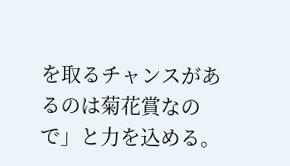を取るチャンスがあるのは菊花賞なので」と力を込める。